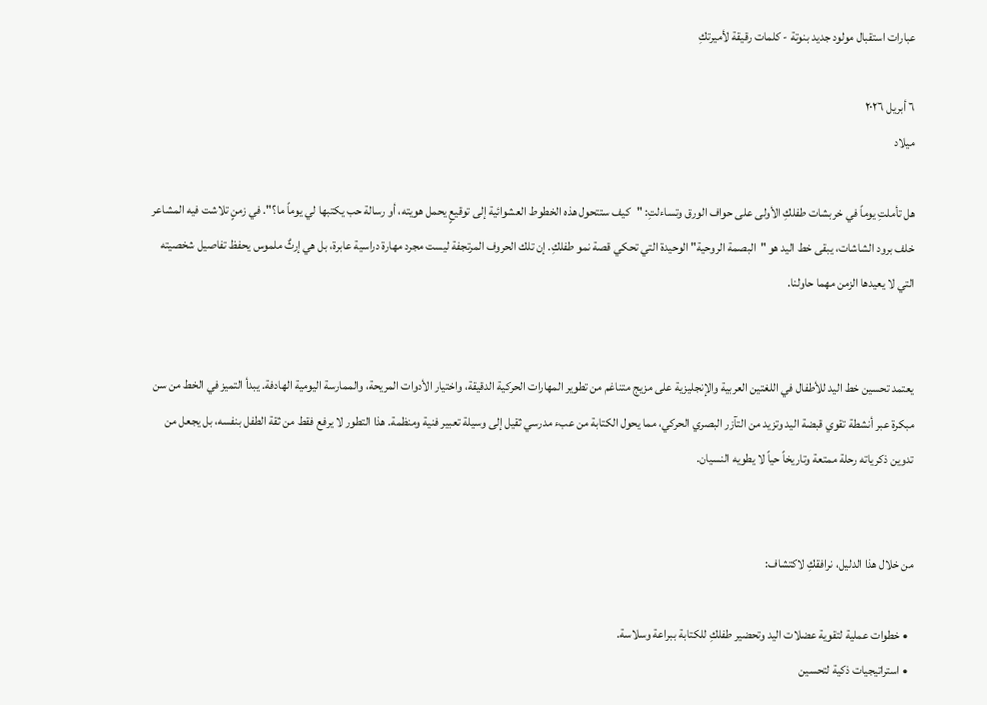عبارات استقبال مولود جديد بنوتة - كلمات رقيقة لأميرتكِ

٦ أبريل ٢٠٢٦
ميلاد

هل تأملتِ يوماً في خربشات طفلكِ الأولى على حواف الورق وتساءلتِ: "كيف ستتحول هذه الخطوط العشوائية إلى توقيعٍ يحمل هويته، أو رسالة حب يكتبها لي يوماً ما؟". في زمنٍ تلاشت فيه المشاعر خلف برود الشاشات، يبقى خط اليد هو "البصمة الروحية" الوحيدة التي تحكي قصة نمو طفلكِ. إن تلك الحروف المرتجفة ليست مجرد مهارة دراسية عابرة، بل هي إرثٌ ملموس يحفظ تفاصيل شخصيته التي لا يعيدها الزمن مهما حاولنا.


يعتمد تحسين خط اليد للأطفال في اللغتين العربية والإنجليزية على مزيج متناغم من تطوير المهارات الحركية الدقيقة، واختيار الأدوات المريحة، والممارسة اليومية الهادفة. يبدأ التميز في الخط من سن مبكرة عبر أنشطة تقوي قبضة اليد وتزيد من التآزر البصري الحركي، مما يحول الكتابة من عبء مدرسي ثقيل إلى وسيلة تعبير فنية ومنظمة. هذا التطور لا يرفع فقط من ثقة الطفل بنفسه، بل يجعل من تدوين ذكرياته رحلة ممتعة وتاريخاً حياً لا يطويه النسيان.


من خلال هذا الدليل، نرافقكِ لاكتشاف:

  • خطوات عملية لتقوية عضلات اليد وتحضير طفلكِ للكتابة ببراعة وسلاسة.
  • استراتيجيات ذكية لتحسين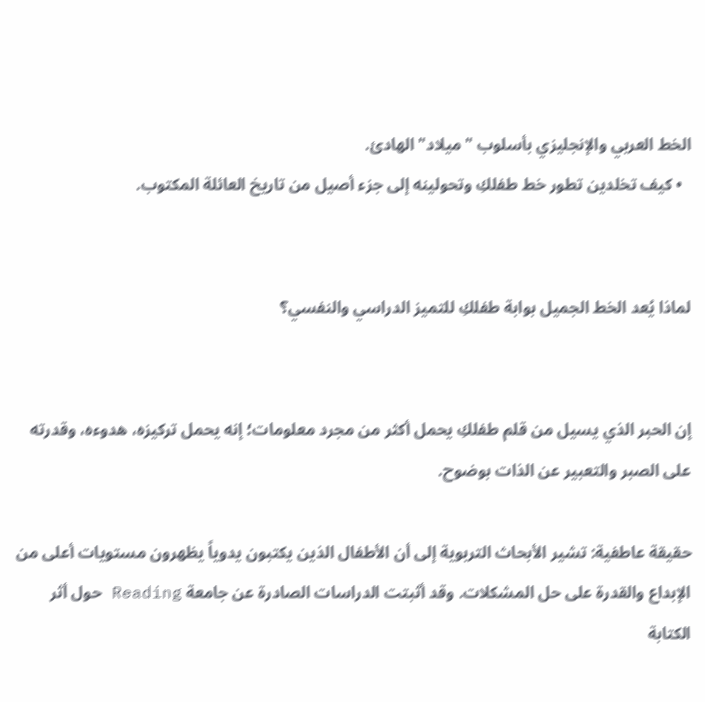الخط العربي والإنجليزي بأسلوب "ميلاد" الهادئ.
  • كيف تخلدين تطور خط طفلكِ وتحولينه إلى جزء أصيل من تاريخ العائلة المكتوب.


لماذا يُعد الخط الجميل بوابة طفلكِ للتميز الدراسي والنفسي؟


إن الحبر الذي يسيل من قلم طفلكِ يحمل أكثر من مجرد معلومات؛ إنه يحمل تركيزه، هدوءه، وقدرته على الصبر والتعبير عن الذات بوضوح.

حقيقة عاطفية: تشير الأبحاث التربوية إلى أن الأطفال الذين يكتبون يدوياً يظهرون مستويات أعلى من الإبداع والقدرة على حل المشكلات. وقد أثبتت الدراسات الصادرة عن جامعة Reading حول أثر الكتابة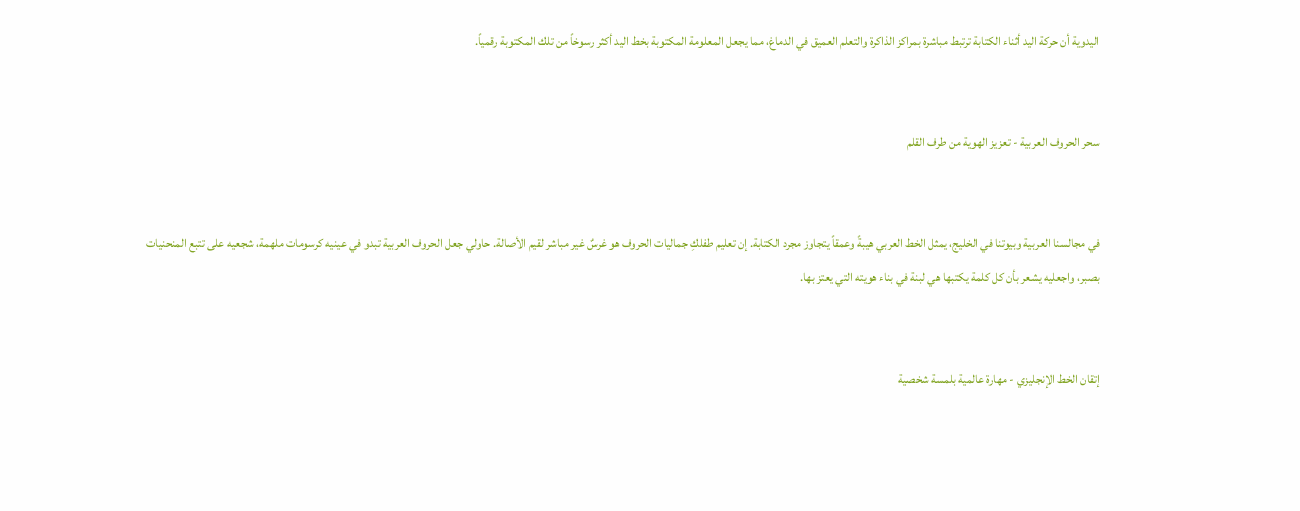اليدوية أن حركة اليد أثناء الكتابة ترتبط مباشرة بمراكز الذاكرة والتعلم العميق في الدماغ، مما يجعل المعلومة المكتوبة بخط اليد أكثر رسوخاً من تلك المكتوبة رقمياً.


سحر الحروف العربية - تعزيز الهوية من طرف القلم


في مجالسنا العربية وبيوتنا في الخليج، يمثل الخط العربي هيبةً وعمقاً يتجاوز مجرد الكتابة. إن تعليم طفلكِ جماليات الحروف هو غرسٌ غير مباشر لقيم الأصالة. حاولي جعل الحروف العربية تبدو في عينيه كرسومات ملهمة، شجعيه على تتبع المنحنيات بصبر، واجعليه يشعر بأن كل كلمة يكتبها هي لبنة في بناء هويته التي يعتز بها.


إتقان الخط الإنجليزي - مهارة عالمية بلمسة شخصية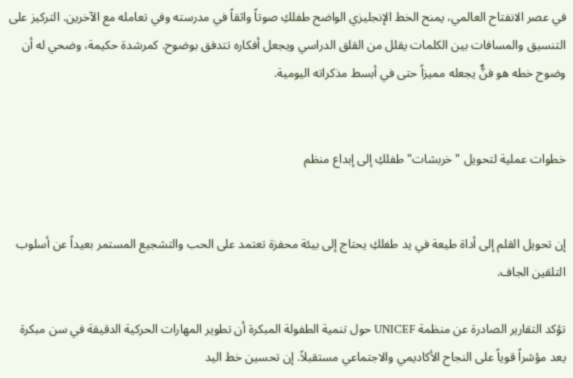في عصر الانفتاح العالمي، يمنح الخط الإنجليزي الواضح طفلكِ صوتاً واثقاً في مدرسته وفي تعامله مع الآخرين. التركيز على التنسيق والمسافات بين الكلمات يقلل من القلق الدراسي ويجعل أفكاره تتدفق بوضوح. كمرشدة حكيمة، وضحي له أن وضوح خطه هو فنٌّ يجعله مميزاً حتى في أبسط مذكراته اليومية.


خطوات عملية لتحويل "خربشات" طفلكِ إلى إبداع منظم


إن تحويل القلم إلى أداة طيعة في يد طفلكِ يحتاج إلى بيئة محفزة تعتمد على الحب والتشجيع المستمر بعيداً عن أسلوب التلقين الجاف.

تؤكد التقارير الصادرة عن منظمة UNICEF حول تنمية الطفولة المبكرة أن تطوير المهارات الحركية الدقيقة في سن مبكرة يعد مؤشراً قوياً على النجاح الأكاديمي والاجتماعي مستقبلاً. إن تحسين خط اليد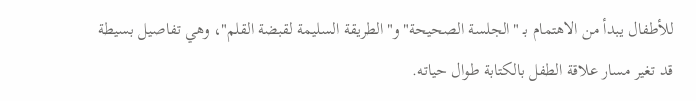للأطفال يبدأ من الاهتمام بـ "الجلسة الصحيحة" و"الطريقة السليمة لقبضة القلم"، وهي تفاصيل بسيطة قد تغير مسار علاقة الطفل بالكتابة طوال حياته.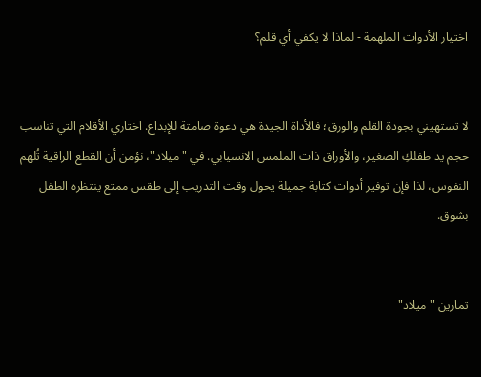اختيار الأدوات الملهمة - لماذا لا يكفي أي قلم؟


لا تستهيني بجودة القلم والورق؛ فالأداة الجيدة هي دعوة صامتة للإبداع. اختاري الأقلام التي تناسب حجم يد طفلكِ الصغير، والأوراق ذات الملمس الانسيابي. في "ميلاد"، نؤمن أن القطع الراقية تُلهم النفوس، لذا فإن توفير أدوات كتابة جميلة يحول وقت التدريب إلى طقس ممتع ينتظره الطفل بشوق.


تمارين "ميلاد"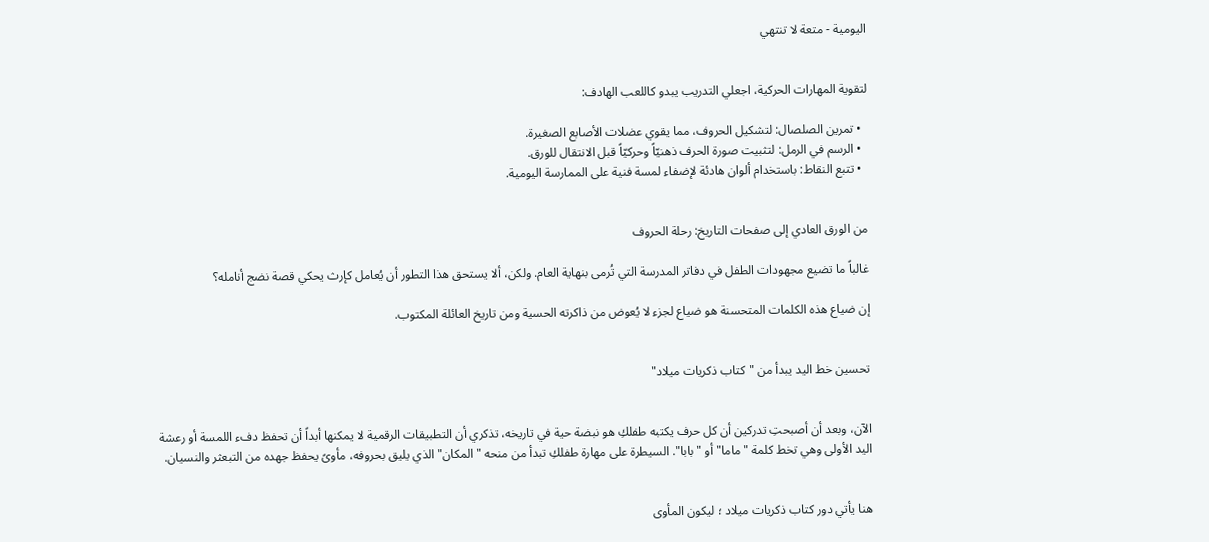اليومية - متعة لا تنتهي


لتقوية المهارات الحركية، اجعلي التدريب يبدو كاللعب الهادف:

  • تمرين الصلصال: لتشكيل الحروف، مما يقوي عضلات الأصابع الصغيرة.
  • الرسم في الرمل: لتثبيت صورة الحرف ذهنيّاً وحركيّاً قبل الانتقال للورق.
  • تتبع النقاط: باستخدام ألوان هادئة لإضفاء لمسة فنية على الممارسة اليومية.


من الورق العادي إلى صفحات التاريخ: رحلة الحروف

غالباً ما تضيع مجهودات الطفل في دفاتر المدرسة التي تُرمى بنهاية العام. ولكن، ألا يستحق هذا التطور أن يُعامل كإرث يحكي قصة نضج أنامله؟

إن ضياع هذه الكلمات المتحسنة هو ضياع لجزء لا يُعوض من ذاكرته الحسية ومن تاريخ العائلة المكتوب.


تحسين خط اليد يبدأ من "كتاب ذكريات ميلاد"


الآن، وبعد أن أصبحتِ تدركين أن كل حرف يكتبه طفلكِ هو نبضة حية في تاريخه، تذكري أن التطبيقات الرقمية لا يمكنها أبداً أن تحفظ دفء اللمسة أو رعشة اليد الأولى وهي تخط كلمة "ماما" أو "بابا". السيطرة على مهارة طفلكِ تبدأ من منحه "المكان" الذي يليق بحروفه، مأوىً يحفظ جهده من التبعثر والنسيان.


هنا يأتي دور كتاب ذكريات ميلاد ؛ ليكون المأوى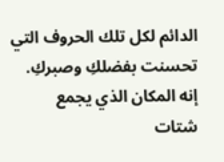الدائم لكل تلك الحروف التي تحسنت بفضلكِ وصبركِ. إنه المكان الذي يجمع شتات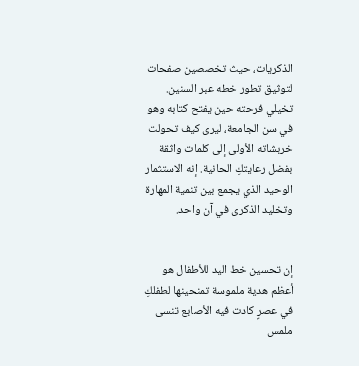الذكريات، حيث تخصصين صفحات لتوثيق تطور خطه عبر السنين. تخيلي فرحته حين يفتح كتابه وهو في سن الجامعة، ليرى كيف تحولت خربشاته الأولى إلى كلمات واثقة بفضل رعايتكِ الحانية. إنه الاستثمار الوحيد الذي يجمع بين تنمية المهارة وتخليد الذكرى في آن واحد.


إن تحسين خط اليد للأطفال هو أعظم هدية ملموسة تمنحينها لطفلكِ في عصرٍ كادت فيه الأصابع تنسى ملمس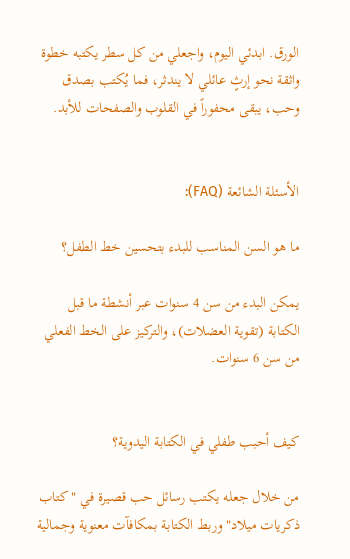الورق. ابدئي اليوم، واجعلي من كل سطر يكتبه خطوة واثقة نحو إرثٍ عائلي لا يندثر، فما يُكتب بصدق وحب، يبقى محفوراً في القلوب والصفحات للأبد.


الأسئلة الشائعة (FAQ):

ما هو السن المناسب للبدء بتحسين خط الطفل؟

يمكن البدء من سن 4 سنوات عبر أنشطة ما قبل الكتابة (تقوية العضلات)، والتركيز على الخط الفعلي من سن 6 سنوات.


كيف أحبب طفلي في الكتابة اليدوية؟

من خلال جعله يكتب رسائل حب قصيرة في "كتاب ذكريات ميلاد" وربط الكتابة بمكافآت معنوية وجمالية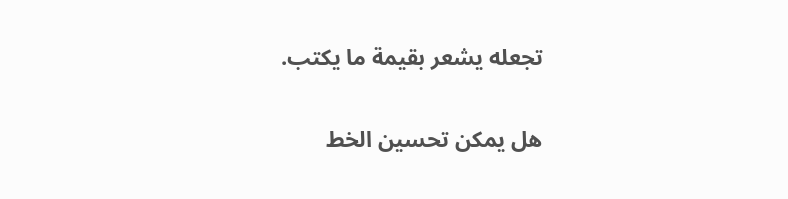تجعله يشعر بقيمة ما يكتب.


هل يمكن تحسين الخط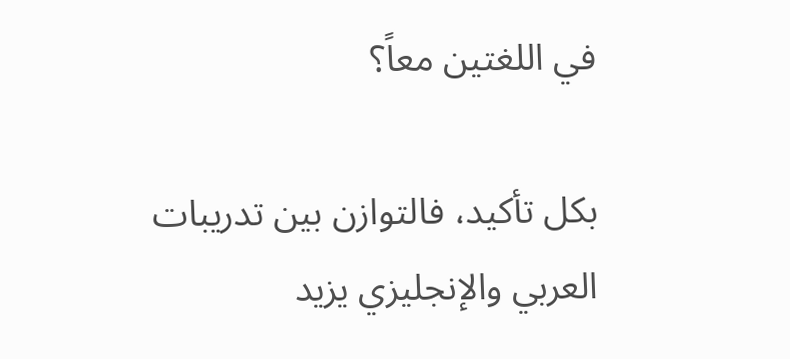في اللغتين معاً؟

بكل تأكيد، فالتوازن بين تدريبات العربي والإنجليزي يزيد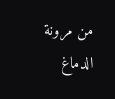من مرونة الدماغ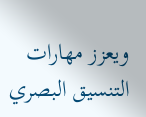ويعزز مهارات التنسيق البصري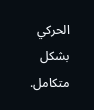الحركي بشكل متكامل.